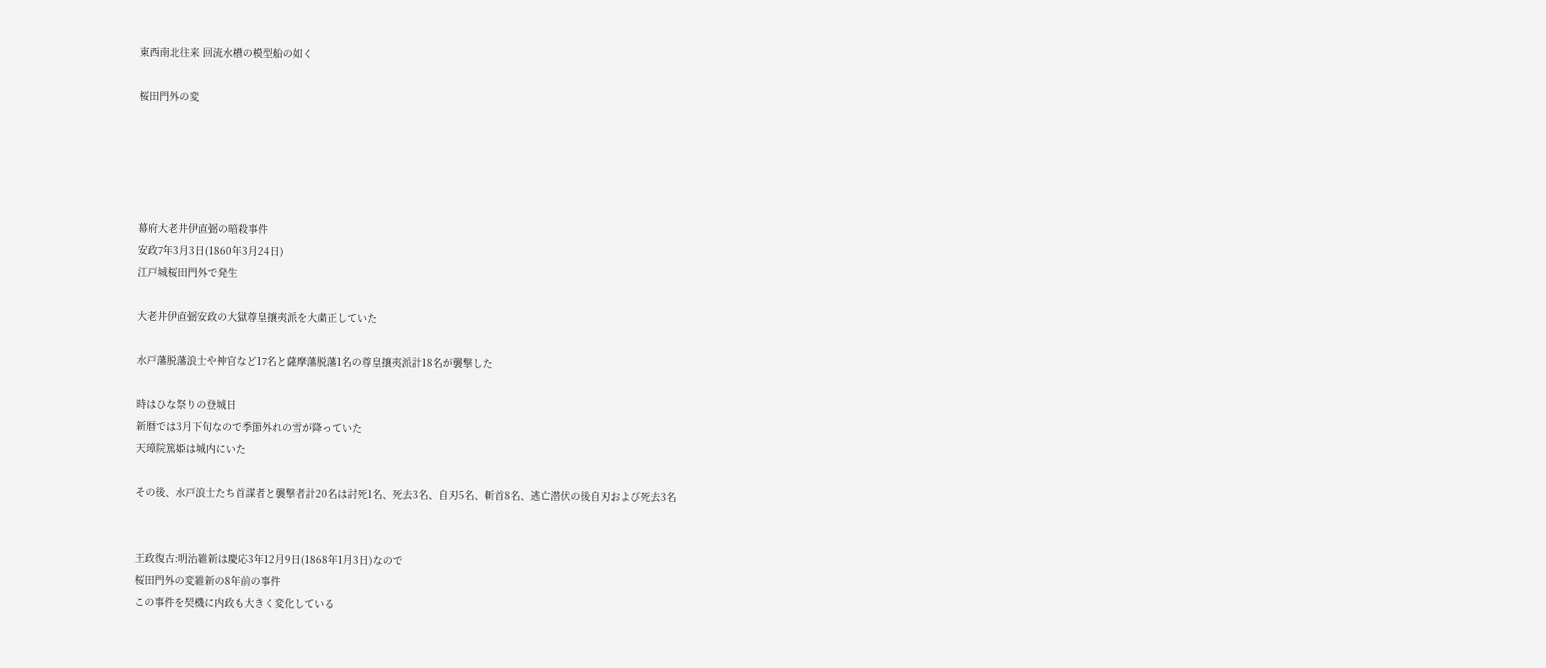東西南北往来 回流水槽の模型船の如く

桜田門外の変





幕府大老井伊直弼の暗殺事件
安政7年3月3日(1860年3月24日)
江戸城桜田門外で発生

大老井伊直弼安政の大獄尊皇攘夷派を大粛正していた

水戸藩脱藩浪士や神官など17名と薩摩藩脱藩1名の尊皇攘夷派計18名が襲撃した

時はひな祭りの登城日
新暦では3月下旬なので季節外れの雪が降っていた
天璋院篤姫は城内にいた

その後、水戸浪士たち首謀者と襲撃者計20名は討死1名、死去3名、自刃5名、斬首8名、逃亡潜伏の後自刃および死去3名


王政復古:明治維新は慶応3年12月9日(1868年1月3日)なので
桜田門外の変維新の8年前の事件
この事件を契機に内政も大きく変化している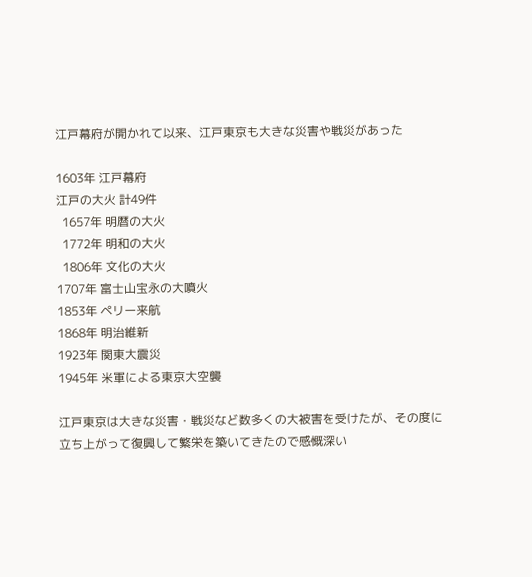江戸幕府が開かれて以来、江戸東京も大きな災害や戦災があった

1603年 江戸幕府
江戸の大火 計49件
  1657年 明暦の大火
  1772年 明和の大火
  1806年 文化の大火
1707年 富士山宝永の大噴火
1853年 ペリー来航
1868年 明治維新
1923年 関東大震災
1945年 米軍による東京大空襲

江戸東京は大きな災害・戦災など数多くの大被害を受けたが、その度に立ち上がって復興して繁栄を築いてきたので感慨深い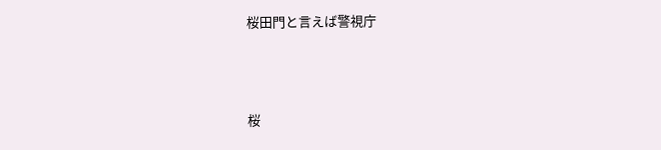桜田門と言えば警視庁




桜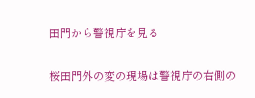田門から警視庁を見る

桜田門外の変の現場は警視庁の右側の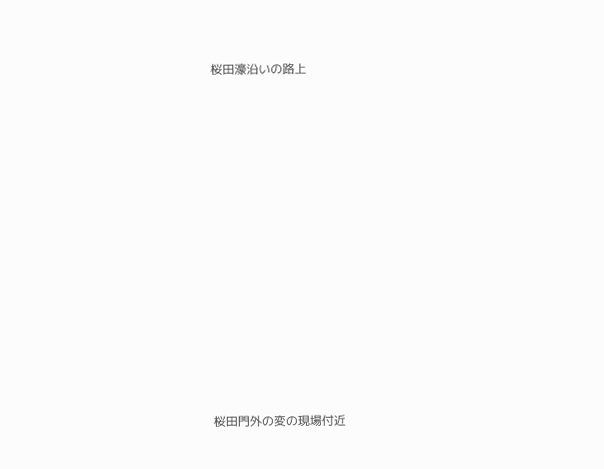桜田濠沿いの路上



















桜田門外の変の現場付近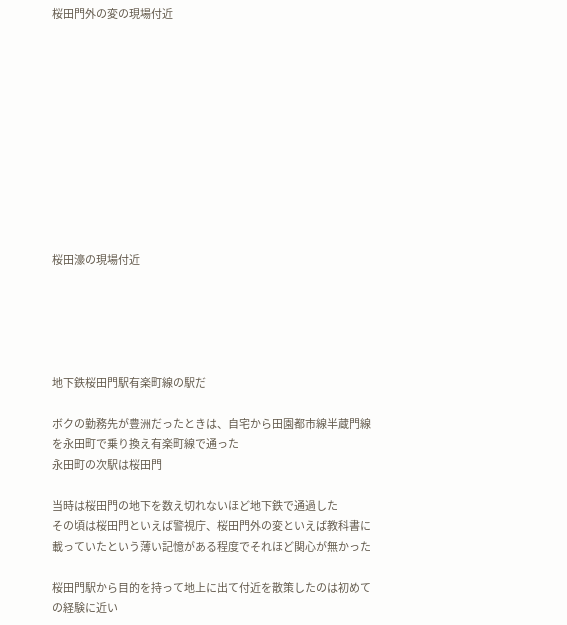桜田門外の変の現場付近











桜田濠の現場付近





地下鉄桜田門駅有楽町線の駅だ

ボクの勤務先が豊洲だったときは、自宅から田園都市線半蔵門線を永田町で乗り換え有楽町線で通った
永田町の次駅は桜田門

当時は桜田門の地下を数え切れないほど地下鉄で通過した
その頃は桜田門といえば警視庁、桜田門外の変といえば教科書に載っていたという薄い記憶がある程度でそれほど関心が無かった

桜田門駅から目的を持って地上に出て付近を散策したのは初めての経験に近い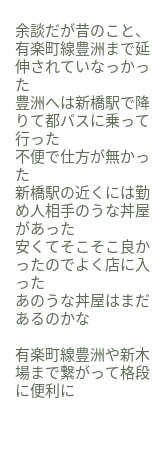余談だが昔のこと、有楽町線豊洲まで延伸されていなっかった
豊洲へは新橋駅で降りて都バスに乗って行った
不便で仕方が無かった
新橋駅の近くには勤め人相手のうな丼屋があった
安くてそこそこ良かったのでよく店に入った
あのうな丼屋はまだあるのかな

有楽町線豊洲や新木場まで繋がって格段に便利に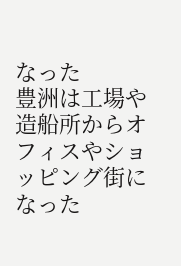なった
豊洲は工場や造船所からオフィスやショッピング街になった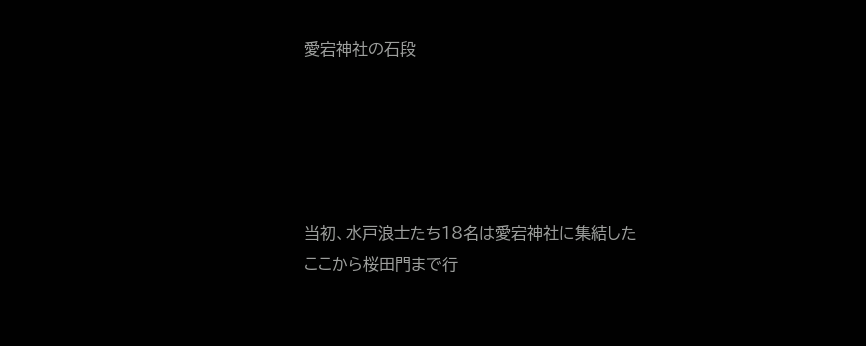愛宕神社の石段





当初、水戸浪士たち18名は愛宕神社に集結した
ここから桜田門まで行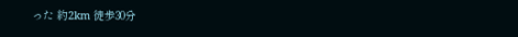った 約2km 徒歩30分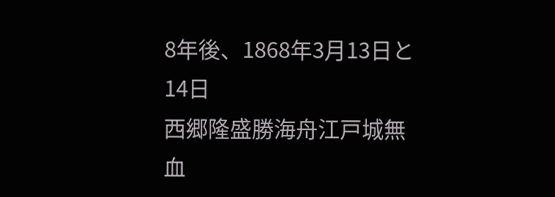8年後、1868年3月13日と14日
西郷隆盛勝海舟江戸城無血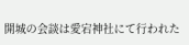開城の会談は愛宕神社にて行われた